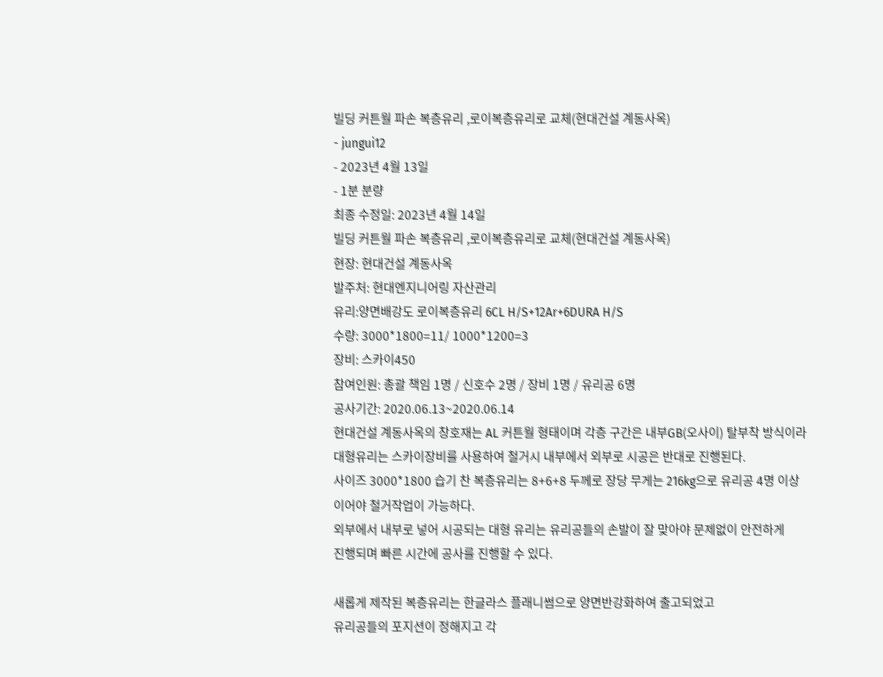빌딩 커튼월 파손 복층유리 ,로이복층유리로 교체(현대건설 계동사옥)
- jungui12
- 2023년 4월 13일
- 1분 분량
최종 수정일: 2023년 4월 14일
빌딩 커튼월 파손 복층유리 ,로이복층유리로 교체(현대건설 계동사옥)
현장: 현대건설 계동사옥
발주처: 현대엔지니어링 자산관리
유리:양면배강도 로이복층유리 6CL H/S+12Ar+6DURA H/S
수량: 3000*1800=11/ 1000*1200=3
장비: 스카이450
참여인원: 총괄 책임 1명 / 신호수 2명 / 장비 1명 / 유리공 6명
공사기간: 2020.06.13~2020.06.14
현대건설 계동사옥의 창호재는 AL 커튼월 형태이며 각층 구간은 내부GB(오사이) 탈부착 방식이라
대형유리는 스카이장비를 사용하여 철거시 내부에서 외부로 시공은 반대로 진행된다.
사이즈 3000*1800 습기 찬 복층유리는 8+6+8 두께로 장당 무게는 216kg으로 유리공 4명 이상
이어야 철거작업이 가능하다.
외부에서 내부로 넣어 시공되는 대형 유리는 유리공들의 손발이 잘 맞아야 문제없이 안전하게
진행되며 빠른 시간에 공사를 진행할 수 있다.

새롭게 제작된 복층유리는 한글라스 플래니썸으로 양면반강화하여 출고되었고
유리공들의 포지션이 정해지고 각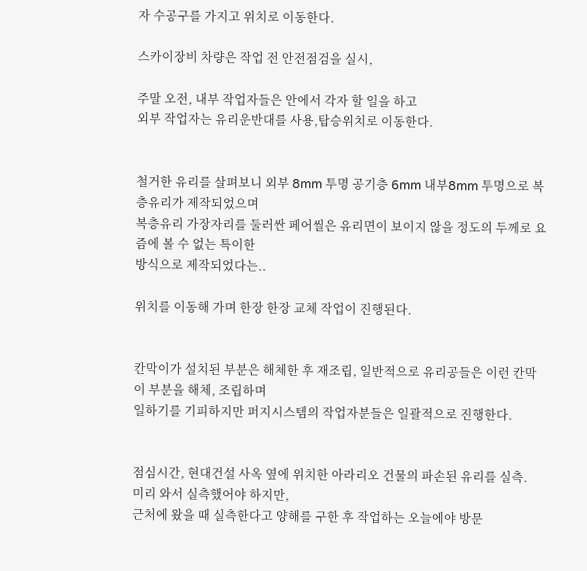자 수공구를 가지고 위치로 이동한다.

스카이장비 차량은 작업 전 안전점검을 실시,

주말 오전, 내부 작업자들은 안에서 각자 할 일을 하고
외부 작업자는 유리운반대를 사용,탑승위치로 이동한다.


철거한 유리를 살펴보니 외부 8mm 투명 공기층 6mm 내부8mm 투명으로 복층유리가 제작되었으며
복층유리 가장자리를 둘러싼 페어씰은 유리면이 보이지 않을 정도의 두께로 요즘에 볼 수 없는 특이한
방식으로 제작되었다는..

위치를 이동해 가며 한장 한장 교체 작업이 진행된다.


칸막이가 설치된 부분은 해체한 후 재조립, 일반적으로 유리공들은 이런 칸막이 부분을 해체, 조립하며
일하기를 기피하지만 퍼지시스템의 작업자분들은 일괄적으로 진행한다.


점심시간, 현대건설 사옥 옆에 위치한 아라리오 건물의 파손된 유리를 실측.
미리 와서 실측했어야 하지만,
근처에 왔을 때 실측한다고 양해를 구한 후 작업하는 오늘에야 방문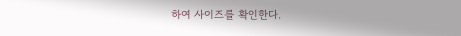하여 사이즈를 확인한다.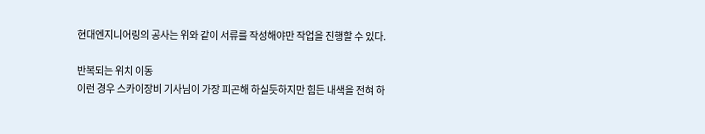현대엔지니어링의 공사는 위와 같이 서류를 작성해야만 작업을 진행할 수 있다.

반복되는 위치 이동
이런 경우 스카이장비 기사님이 가장 피곤해 하실듯하지만 힘든 내색을 전혀 하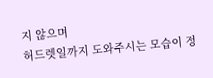지 않으며
허드렛일까지 도와주시는 모습이 정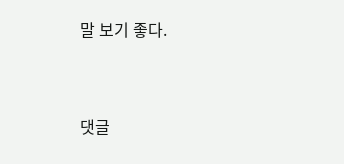말 보기 좋다.



댓글